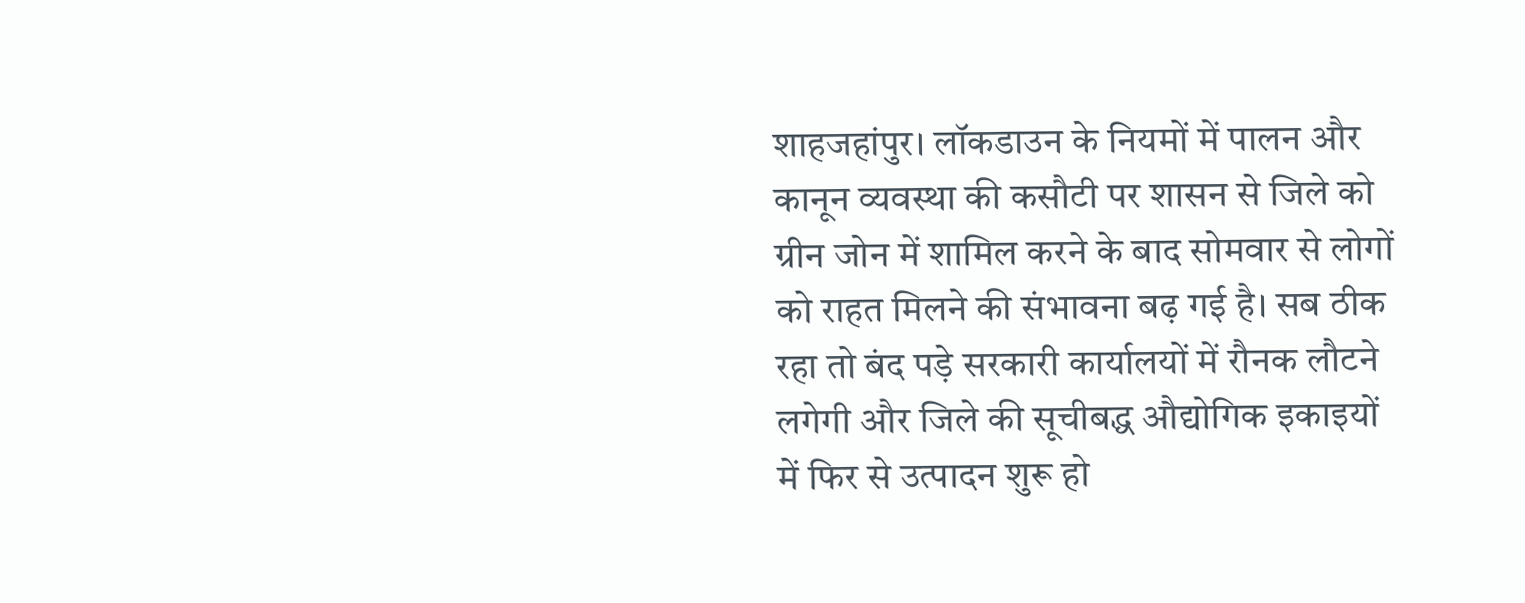शाहजहांपुर। लॉकडाउन के नियमों में पालन और कानून व्यवस्था की कसौटी पर शासन से जिले को ग्रीन जोन में शामिल करने के बाद सोमवार से लोगों को राहत मिलने की संभावना बढ़ गई है। सब ठीक रहा तो बंद पड़े सरकारी कार्यालयों में रौनक लौटने लगेगी और जिले की सूचीबद्ध औद्योगिक इकाइयों में फिर से उत्पादन शुरू हो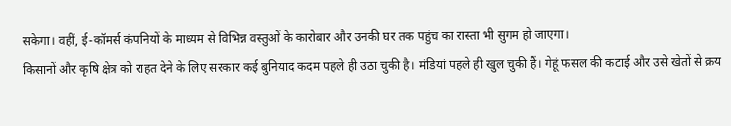सकेगा। वहीं, ई-कॉमर्स कंपनियों के माध्यम से विभिन्न वस्तुओं के कारोबार और उनकी घर तक पहुंच का रास्ता भी सुगम हो जाएगा।
किसानों और कृषि क्षेत्र को राहत देने के लिए सरकार कई बुनियाद कदम पहले ही उठा चुकी है। मंडियां पहले ही खुल चुकी हैं। गेहूं फसल की कटाई और उसे खेतों से क्रय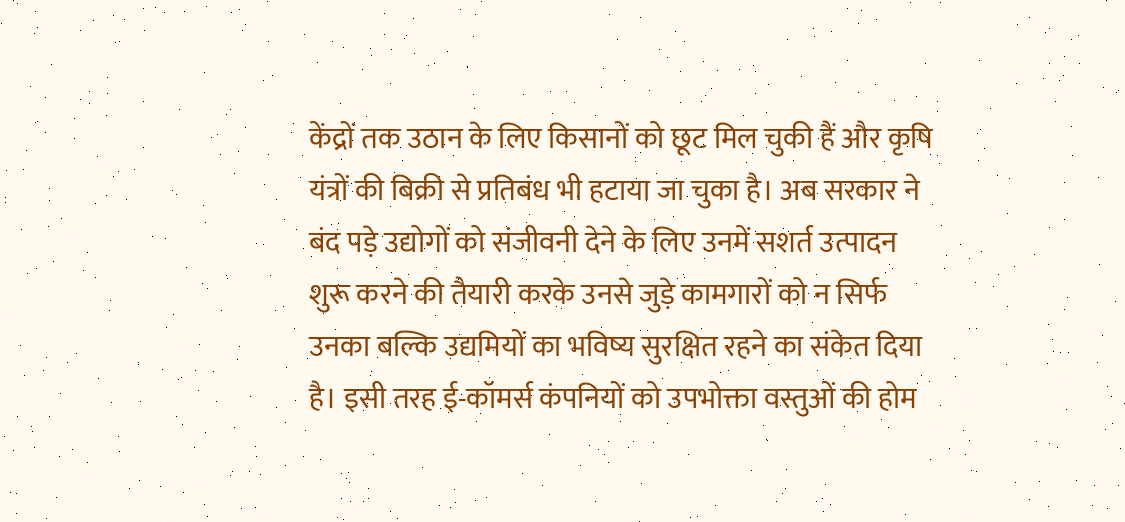केंद्रों तक उठान के लिए किसानों को छूट मिल चुकी हैं और कृषि यंत्रों की बिक्री से प्रतिबंध भी हटाया जा चुका है। अब सरकार ने बंद पड़े उद्योगों को संजीवनी देने के लिए उनमें सशर्त उत्पादन शुरू करने की तैयारी करके उनसे जुड़े कामगारों को न सिर्फ उनका बल्कि उद्यमियों का भविष्य सुरक्षित रहने का संकेत दिया है। इसी तरह ई-कॉमर्स कंपनियों को उपभोक्ता वस्तुओं की होम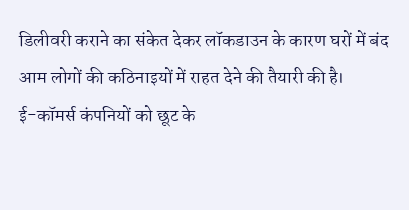डिलीवरी कराने का संकेत देकर लॉकडाउन के कारण घरों में बंद आम लोगों की कठिनाइयों में राहत देने की तैयारी की है।
ई-कॉमर्स कंपनियों को छूट के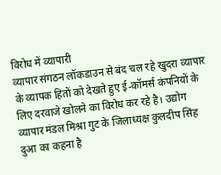विरोध में व्यापारी
व्यापार संगठन लॉकडाउन से बंद चल रहे खुदरा व्यापार के व्यापक हितों को देखते हुए ई-कॉमर्स कंपनियों के लिए दरवाजे खोलने का विरोध कर रहे है। उद्योग व्यापार मंडल मिश्रा गुट के जिलाध्यक्ष कुलदीप सिंह दुआ का कहना है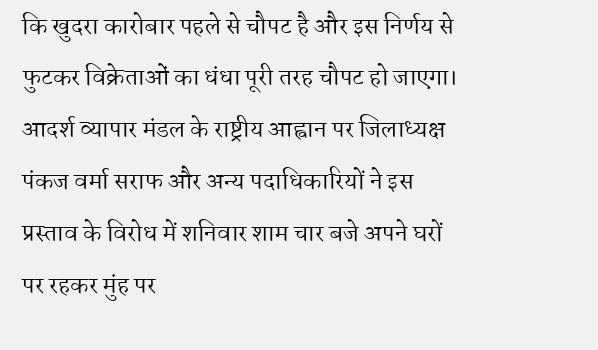कि खुदरा कारोबार पहले से चौपट है और इस निर्णय से फुटकर विक्रेताओं का धंधा पूरी तरह चौपट हो जाएगा। आदर्श व्यापार मंडल के राष्ट्रीय आह्वान पर जिलाध्यक्ष पंकज वर्मा सराफ और अन्य पदाधिकारियों ने इस प्रस्ताव के विरोध में शनिवार शाम चार बजे अपने घरों पर रहकर मुंह पर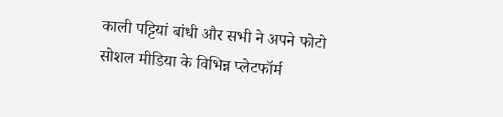काली पट्टियां बांधी और सभी ने अपने फोटो सोशल मीडिया के विभिन्न प्लेटफॉर्म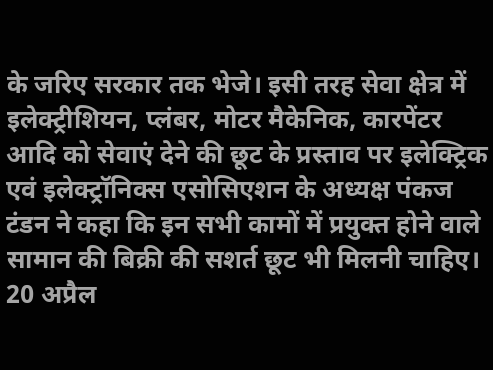के जरिए सरकार तक भेजे। इसी तरह सेवा क्षेत्र में इलेक्ट्रीशियन, प्लंबर, मोटर मैकेनिक, कारपेंटर आदि को सेवाएं देने की छूट के प्रस्ताव पर इलेक्ट्रिक एवं इलेक्ट्रॉनिक्स एसोसिएशन के अध्यक्ष पंकज टंडन ने कहा कि इन सभी कामों में प्रयुक्त होने वाले सामान की बिक्री की सशर्त छूट भी मिलनी चाहिए।
20 अप्रैल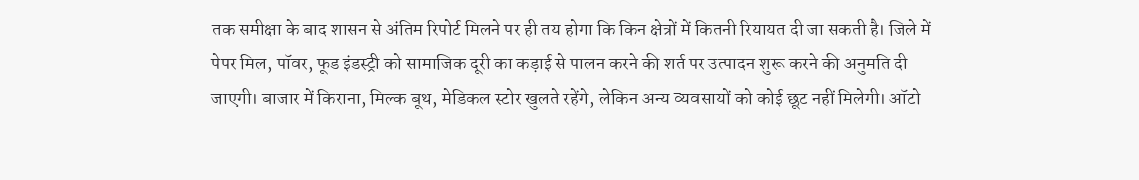तक समीक्षा के बाद शासन से अंतिम रिपोर्ट मिलने पर ही तय होगा कि किन क्षेत्रों में कितनी रियायत दी जा सकती है। जिले में पेपर मिल, पॉवर, फूड इंडस्ट्री को सामाजिक दूरी का कड़ाई से पालन करने की शर्त पर उत्पादन शुरू करने की अनुमति दी जाएगी। बाजार में किराना, मिल्क बूथ, मेडिकल स्टोर खुलते रहेंगे, लेकिन अन्य व्यवसायों को कोई छूट नहीं मिलेगी। ऑटो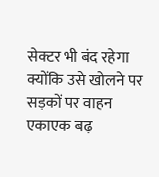सेक्टर भी बंद रहेगा क्योंकि उसे खोलने पर सड़कों पर वाहन एकाएक बढ़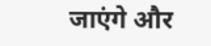जाएंगे और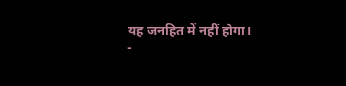यह जनहित में नहीं होगा।
-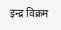इन्द्र विक्रम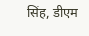सिंह, डीएम